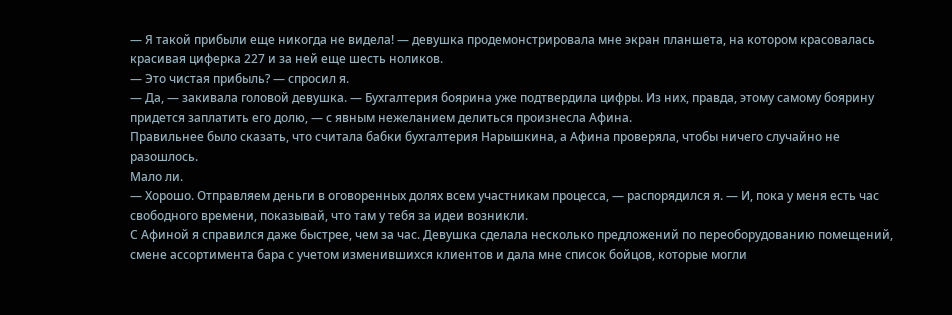— Я такой прибыли еще никогда не видела! — девушка продемонстрировала мне экран планшета, на котором красовалась красивая циферка 227 и за ней еще шесть ноликов.
— Это чистая прибыль? — спросил я.
— Да, — закивала головой девушка. — Бухгалтерия боярина уже подтвердила цифры. Из них, правда, этому самому боярину придется заплатить его долю, — с явным нежеланием делиться произнесла Афина.
Правильнее было сказать, что считала бабки бухгалтерия Нарышкина, а Афина проверяла, чтобы ничего случайно не разошлось.
Мало ли.
— Хорошо. Отправляем деньги в оговоренных долях всем участникам процесса, — распорядился я. — И, пока у меня есть час свободного времени, показывай, что там у тебя за идеи возникли.
С Афиной я справился даже быстрее, чем за час. Девушка сделала несколько предложений по переоборудованию помещений, смене ассортимента бара с учетом изменившихся клиентов и дала мне список бойцов, которые могли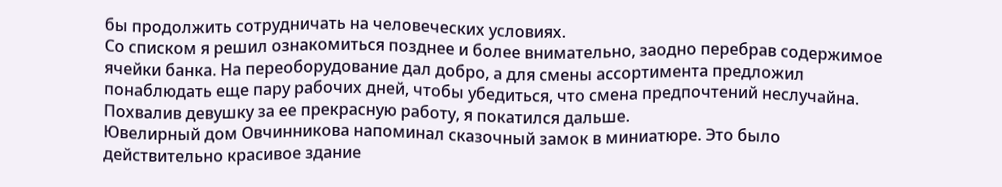бы продолжить сотрудничать на человеческих условиях.
Со списком я решил ознакомиться позднее и более внимательно, заодно перебрав содержимое ячейки банка. На переоборудование дал добро, а для смены ассортимента предложил понаблюдать еще пару рабочих дней, чтобы убедиться, что смена предпочтений неслучайна.
Похвалив девушку за ее прекрасную работу, я покатился дальше.
Ювелирный дом Овчинникова напоминал сказочный замок в миниатюре. Это было действительно красивое здание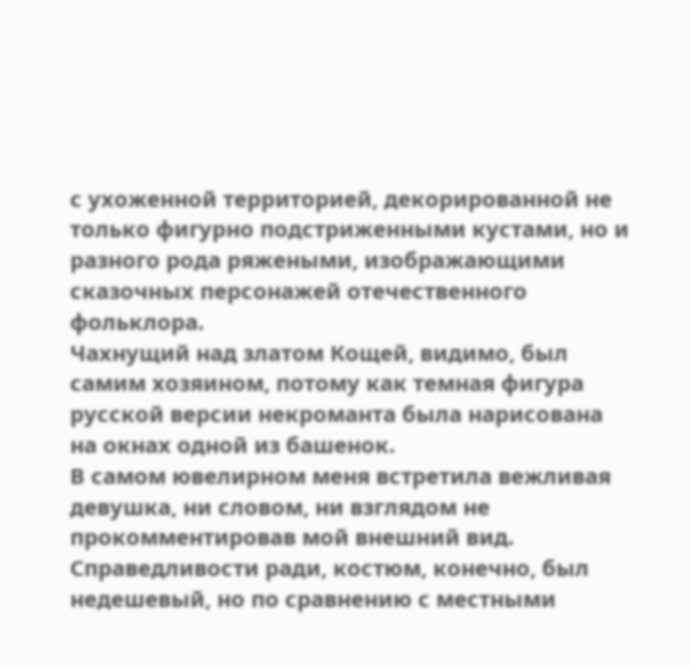с ухоженной территорией, декорированной не только фигурно подстриженными кустами, но и разного рода ряжеными, изображающими сказочных персонажей отечественного фольклора.
Чахнущий над златом Кощей, видимо, был самим хозяином, потому как темная фигура русской версии некроманта была нарисована на окнах одной из башенок.
В самом ювелирном меня встретила вежливая девушка, ни словом, ни взглядом не прокомментировав мой внешний вид. Справедливости ради, костюм, конечно, был недешевый, но по сравнению с местными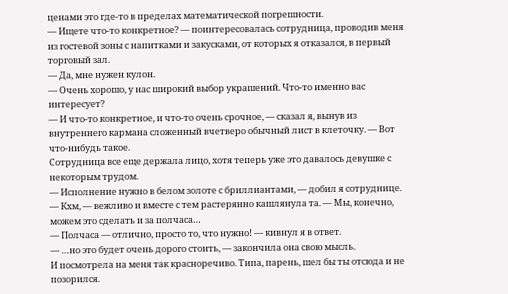ценами это где-то в пределах математической погрешности.
— Ищете что-то конкретное? — поинтересовалась сотрудница, проводив меня из гостевой зоны с напитками и закусками, от которых я отказался, в первый торговый зал.
— Да, мне нужен кулон.
— Очень хорошо, у нас широкий выбор украшений. Что-то именно вас интересует?
— И что-то конкретное, и что-то очень срочное, — сказал я, вынув из внутреннего кармана сложенный вчетверо обычный лист в клеточку. — Вот что-нибудь такое.
Сотрудница все еще держала лицо, хотя теперь уже это давалось девушке с некоторым трудом.
— Исполнение нужно в белом золоте с бриллиантами, — добил я сотруднице.
— Кхм, — вежливо и вместе с тем растерянно кашлянула та. — Мы, конечно, можем это сделать и за полчаса…
— Полчаса — отлично, просто то, что нужно! — кивнул я в ответ.
— …но это будет очень дорого стоить, — закончила она свою мысль.
И посмотрела на меня так красноречиво. Типа, парень, шел бы ты отсюда и не позорился.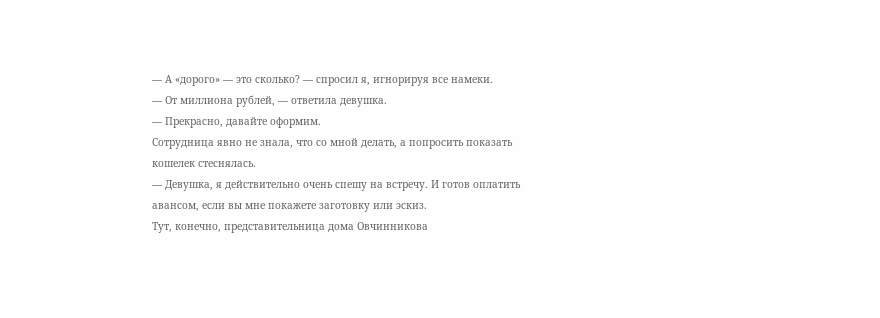— А «дорого» — это сколько? — спросил я, игнорируя все намеки.
— От миллиона рублей, — ответила девушка.
— Прекрасно, давайте оформим.
Сотрудница явно не знала, что со мной делать, а попросить показать кошелек стеснялась.
— Девушка, я действительно очень спешу на встречу. И готов оплатить авансом, если вы мне покажете заготовку или эскиз.
Тут, конечно, представительница дома Овчинникова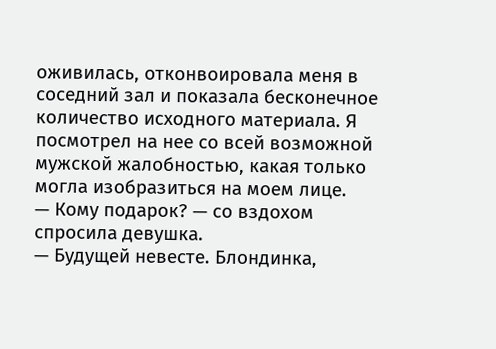оживилась, отконвоировала меня в соседний зал и показала бесконечное количество исходного материала. Я посмотрел на нее со всей возможной мужской жалобностью, какая только могла изобразиться на моем лице.
— Кому подарок? — со вздохом спросила девушка.
— Будущей невесте. Блондинка,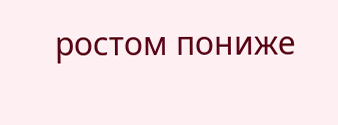ростом пониже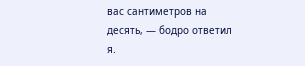вас сантиметров на десять, — бодро ответил я.